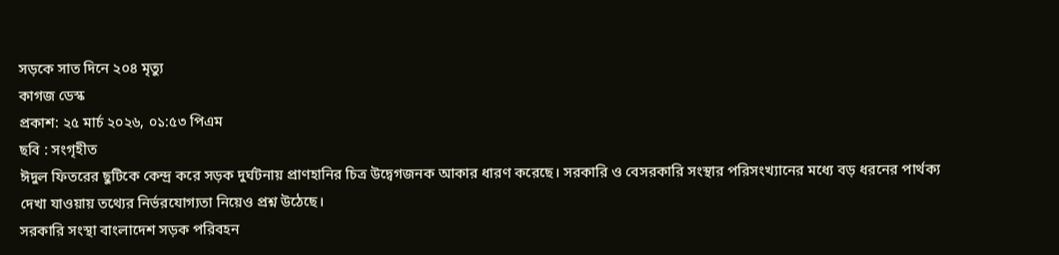সড়কে সাত দিনে ২০৪ মৃত্যু
কাগজ ডেস্ক
প্রকাশ: ২৫ মার্চ ২০২৬, ০১:৫৩ পিএম
ছবি : সংগৃহীত
ঈদুল ফিতরের ছুটিকে কেন্দ্র করে সড়ক দুর্ঘটনায় প্রাণহানির চিত্র উদ্বেগজনক আকার ধারণ করেছে। সরকারি ও বেসরকারি সংস্থার পরিসংখ্যানের মধ্যে বড় ধরনের পার্থক্য দেখা যাওয়ায় তথ্যের নির্ভরযোগ্যতা নিয়েও প্রশ্ন উঠেছে।
সরকারি সংস্থা বাংলাদেশ সড়ক পরিবহন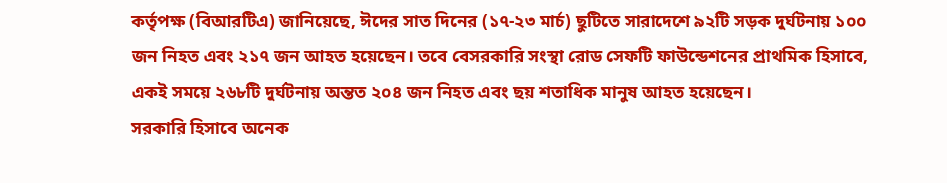কর্তৃপক্ষ (বিআরটিএ) জানিয়েছে, ঈদের সাত দিনের (১৭-২৩ মার্চ) ছুটিতে সারাদেশে ৯২টি সড়ক দুর্ঘটনায় ১০০ জন নিহত এবং ২১৭ জন আহত হয়েছেন। তবে বেসরকারি সংস্থা রোড সেফটি ফাউন্ডেশনের প্রাথমিক হিসাবে, একই সময়ে ২৬৮টি দুর্ঘটনায় অন্তত ২০৪ জন নিহত এবং ছয় শতাধিক মানুষ আহত হয়েছেন।
সরকারি হিসাবে অনেক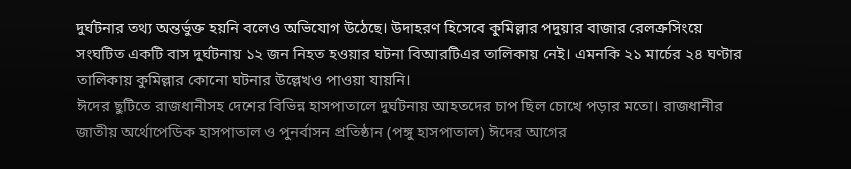দুর্ঘটনার তথ্য অন্তর্ভুক্ত হয়নি বলেও অভিযোগ উঠেছে। উদাহরণ হিসেবে কুমিল্লার পদুয়ার বাজার রেলক্রসিংয়ে সংঘটিত একটি বাস দুর্ঘটনায় ১২ জন নিহত হওয়ার ঘটনা বিআরটিএর তালিকায় নেই। এমনকি ২১ মার্চের ২৪ ঘণ্টার তালিকায় কুমিল্লার কোনো ঘটনার উল্লেখও পাওয়া যায়নি।
ঈদের ছুটিতে রাজধানীসহ দেশের বিভিন্ন হাসপাতালে দুর্ঘটনায় আহতদের চাপ ছিল চোখে পড়ার মতো। রাজধানীর জাতীয় অর্থোপেডিক হাসপাতাল ও পুনর্বাসন প্রতিষ্ঠান (পঙ্গু হাসপাতাল) ঈদের আগের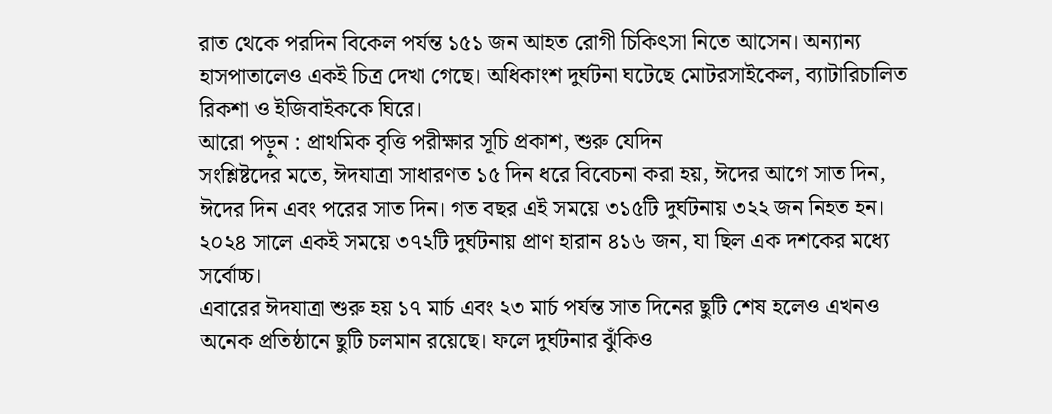রাত থেকে পরদিন বিকেল পর্যন্ত ১৫১ জন আহত রোগী চিকিৎসা নিতে আসেন। অন্যান্য হাসপাতালেও একই চিত্র দেখা গেছে। অধিকাংশ দুর্ঘটনা ঘটেছে মোটরসাইকেল, ব্যাটারিচালিত রিকশা ও ইজিবাইককে ঘিরে।
আরো পড়ুন : প্রাথমিক বৃত্তি পরীক্ষার সূচি প্রকাশ, শুরু যেদিন
সংশ্লিষ্টদের মতে, ঈদযাত্রা সাধারণত ১৫ দিন ধরে বিবেচনা করা হয়, ঈদের আগে সাত দিন, ঈদের দিন এবং পরের সাত দিন। গত বছর এই সময়ে ৩১৫টি দুর্ঘটনায় ৩২২ জন নিহত হন। ২০২৪ সালে একই সময়ে ৩৭২টি দুর্ঘটনায় প্রাণ হারান ৪১৬ জন, যা ছিল এক দশকের মধ্যে সর্বোচ্চ।
এবারের ঈদযাত্রা শুরু হয় ১৭ মার্চ এবং ২৩ মার্চ পর্যন্ত সাত দিনের ছুটি শেষ হলেও এখনও অনেক প্রতিষ্ঠানে ছুটি চলমান রয়েছে। ফলে দুর্ঘটনার ঝুঁকিও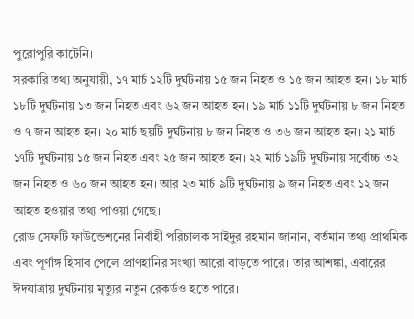পুরোপুরি কাটেনি।
সরকারি তথ্য অনুযায়ী, ১৭ মার্চ ১২টি দুর্ঘটনায় ১৫ জন নিহত ও ১৫ জন আহত হন। ১৮ মার্চ ১৮টি দুর্ঘটনায় ১৩ জন নিহত এবং ৬২ জন আহত হন। ১৯ মার্চ ১১টি দুর্ঘটনায় ৮ জন নিহত ও ৭ জন আহত হন। ২০ মার্চ ছয়টি দুর্ঘটনায় ৮ জন নিহত ও ৩৬ জন আহত হন। ২১ মার্চ ১৭টি দুর্ঘটনায় ১৫ জন নিহত এবং ২৫ জন আহত হন। ২২ মার্চ ১৯টি দুর্ঘটনায় সর্বোচ্চ ৩২ জন নিহত ও ৬০ জন আহত হন। আর ২৩ মার্চ ৯টি দুর্ঘটনায় ৯ জন নিহত এবং ১২ জন আহত হওয়ার তথ্য পাওয়া গেছে।
রোড সেফটি ফাউন্ডেশনের নির্বাহী পরিচালক সাইদুর রহমান জানান, বর্তমান তথ্য প্রাথমিক এবং পূর্ণাঙ্গ হিসাব পেলে প্রাণহানির সংখ্যা আরো বাড়তে পারে। তার আশঙ্কা, এবারের ঈদযাত্রায় দুর্ঘটনায় মৃত্যুর নতুন রেকর্ডও হতে পারে।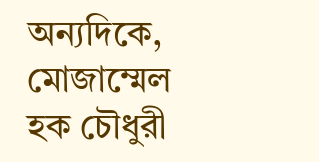অন্যদিকে, মোজাম্মেল হক চৌধুরী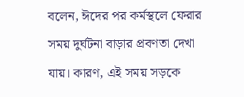বলেন, ঈদের পর কর্মস্থলে ফেরার সময় দুর্ঘটনা বাড়ার প্রবণতা দেখা যায়। কারণ, এই সময় সড়কে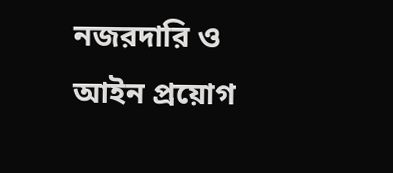নজরদারি ও আইন প্রয়োগ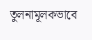তুলনামূলকভাবে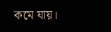কমে যায়।